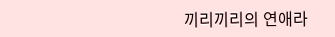끼리끼리의 연애라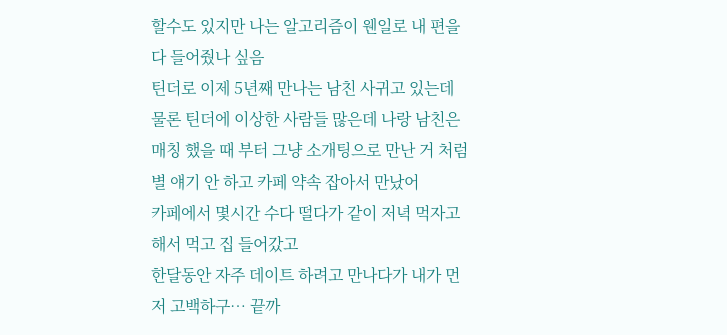할수도 있지만 나는 알고리즘이 웬일로 내 편을 다 들어줬나 싶음
틴더로 이제 5년째 만나는 남친 사귀고 있는데
물론 틴더에 이상한 사람들 많은데 나랑 남친은 매칭 했을 때 부터 그냥 소개팅으로 만난 거 처럼 별 얘기 안 하고 카페 약속 잡아서 만났어
카페에서 몇시간 수다 떨다가 같이 저녁 먹자고 해서 먹고 집 들어갔고
한달동안 자주 데이트 하려고 만나다가 내가 먼저 고백하구… 끝까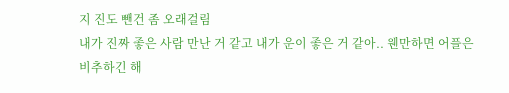지 진도 뺀건 좀 오래걸림
내가 진짜 좋은 사람 만난 거 같고 내가 운이 좋은 거 같아.. 웬만하면 어플은 비추하긴 해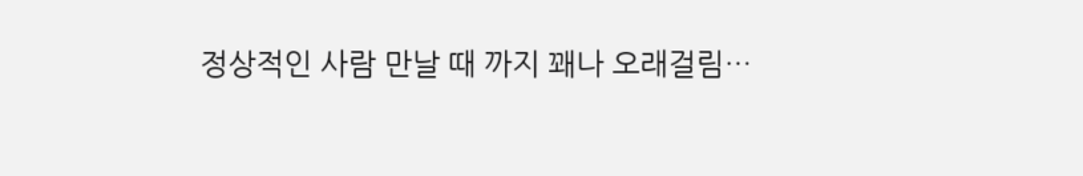정상적인 사람 만날 때 까지 꽤나 오래걸림…